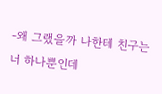-왜 그랬을까 나한테 친구는 너 하나뿐인데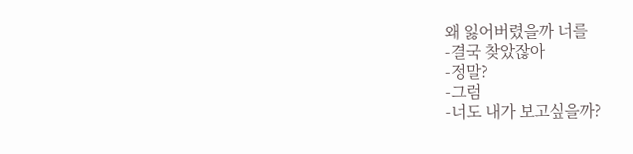왜 잃어버렸을까 너를
-결국 찾았잖아
-정말?
-그럼
-너도 내가 보고싶을까?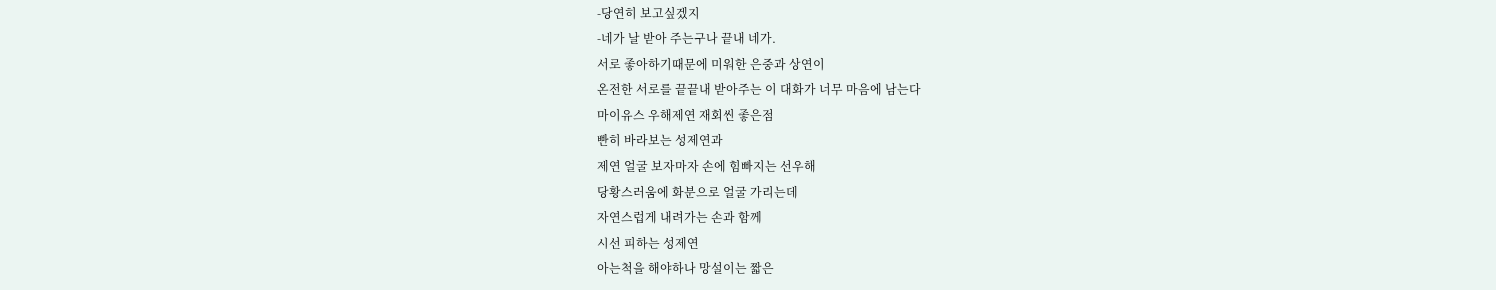-당연히 보고싶겠지
-네가 날 받아 주는구나 끝내 네가.
서로 좋아하기때문에 미워한 은중과 상연이
온전한 서로를 끝끝내 받아주는 이 대화가 너무 마음에 남는다
마이유스 우해제연 재회씬 좋은점
빤히 바라보는 성제연과
제연 얼굴 보자마자 손에 힘빠지는 선우해
당황스러움에 화분으로 얼굴 가리는데
자연스럽게 내려가는 손과 함께
시선 피하는 성제연
아는척을 해야하나 망설이는 짧은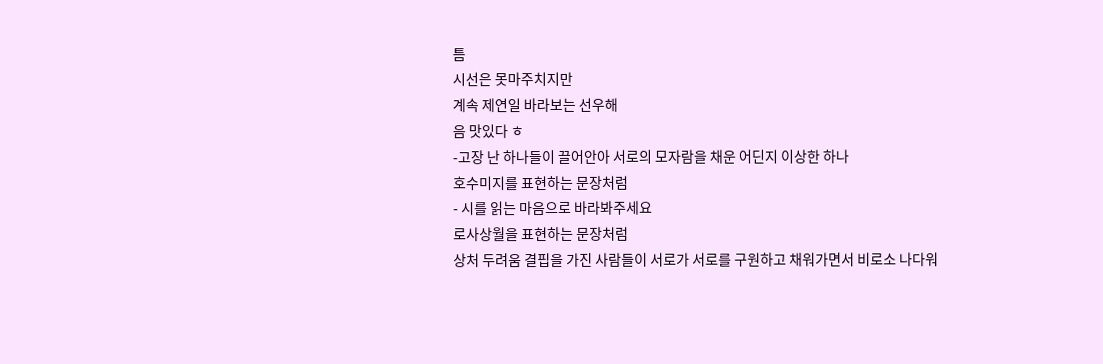틈
시선은 못마주치지만
계속 제연일 바라보는 선우해
음 맛있다 ㅎ
-고장 난 하나들이 끌어안아 서로의 모자람을 채운 어딘지 이상한 하나
호수미지를 표현하는 문장처럼
- 시를 읽는 마음으로 바라봐주세요
로사상월을 표현하는 문장처럼
상처 두려움 결핍을 가진 사람들이 서로가 서로를 구원하고 채워가면서 비로소 나다워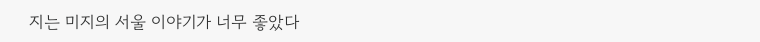지는 미지의 서울 이야기가 너무 좋았다